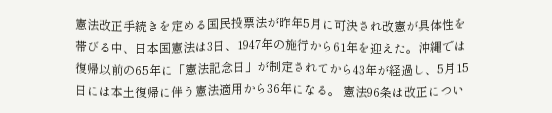憲法改正手続きを定める国民投票法が昨年5月に可決され改憲が具体性を帯びる中、日本国憲法は3日、1947年の施行から61年を迎えた。沖縄では復帰以前の65年に「憲法記念日」が制定されてから43年が経過し、5月15日には本土復帰に伴う憲法適用から36年になる。 憲法96条は改正につい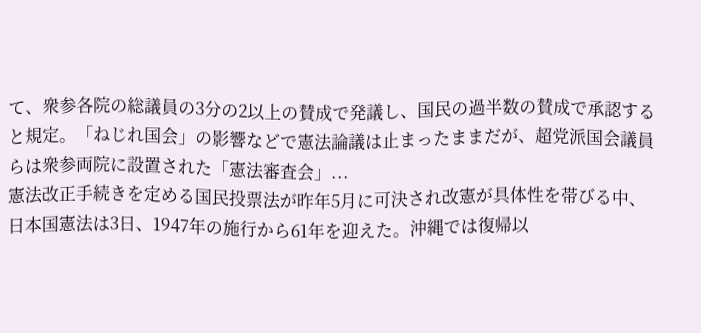て、衆参各院の総議員の3分の2以上の賛成で発議し、国民の過半数の賛成で承認すると規定。「ねじれ国会」の影響などで憲法論議は止まったままだが、超党派国会議員らは衆参両院に設置された「憲法審査会」...
憲法改正手続きを定める国民投票法が昨年5月に可決され改憲が具体性を帯びる中、日本国憲法は3日、1947年の施行から61年を迎えた。沖縄では復帰以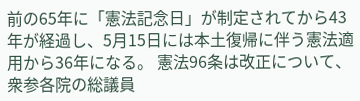前の65年に「憲法記念日」が制定されてから43年が経過し、5月15日には本土復帰に伴う憲法適用から36年になる。 憲法96条は改正について、衆参各院の総議員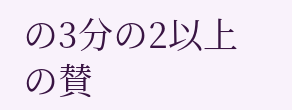の3分の2以上の賛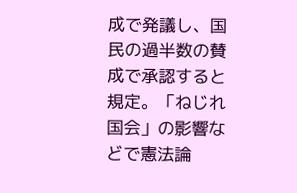成で発議し、国民の過半数の賛成で承認すると規定。「ねじれ国会」の影響などで憲法論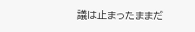議は止まったままだ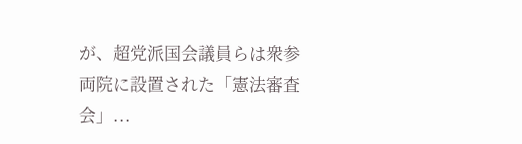が、超党派国会議員らは衆参両院に設置された「憲法審査会」...